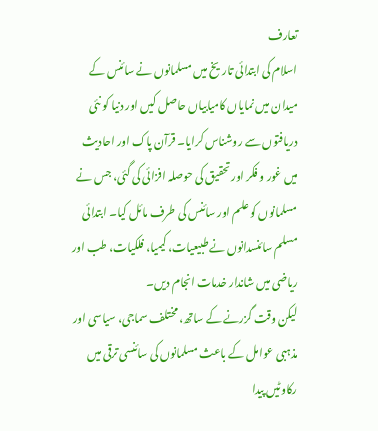تعارف
اسلام کی ابتدائی تاریخ میں مسلمانوں نے سائنس کے میدان میں نمایاں کامیابیاں حاصل کیں اور دنیا کو نئی دریافتوں سے روشناس کرایا۔ قرآن پاک اور احادیث میں غور و فکر اور تحقیق کی حوصلہ افزائی کی گئی، جس نے مسلمانوں کو علم اور سائنس کی طرف مائل کیا۔ ابتدائی مسلم سائنسدانوں نے طبیعیات، کیمیا، فلکیات، طب اور ریاضی میں شاندار خدمات انجام دیں۔
لیکن وقت گزرنے کے ساتھ، مختلف سماجی، سیاسی اور مذہبی عوامل کے باعث مسلمانوں کی سائنسی ترقی میں رکاوٹیں پیدا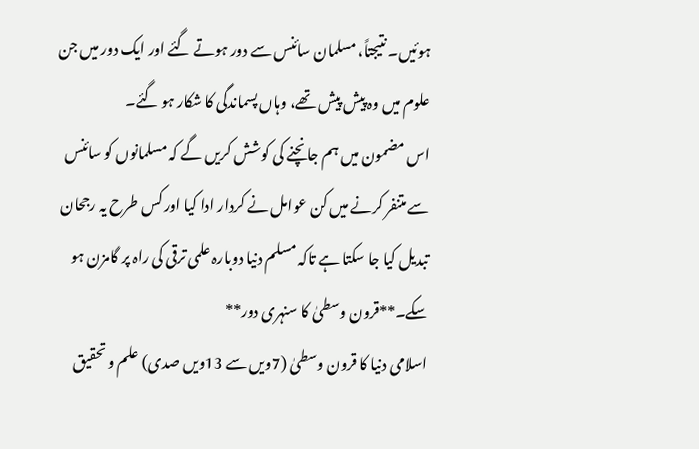ہوئیں۔ نتیجتاً، مسلمان سائنس سے دور ہوتے گئے اور ایک دور میں جن علوم میں وہ پیش پیش تھے، وہاں پسماندگی کا شکار ہو گئے۔
اس مضمون میں ہم جانچنے کی کوشش کریں گے کہ مسلمانوں کو سائنس سے متنفر کرنے میں کن عوامل نے کردار ادا کیا اور کس طرح یہ رجحان تبدیل کیا جا سکتا ہے تاکہ مسلم دنیا دوبارہ علمی ترقی کی راہ پر گامزن ہو سکے۔**قرون وسطیٰ کا سنہری دور**
اسلامی دنیا کا قرون وسطیٰ (7ویں سے 13ویں صدی) علم و تحقیق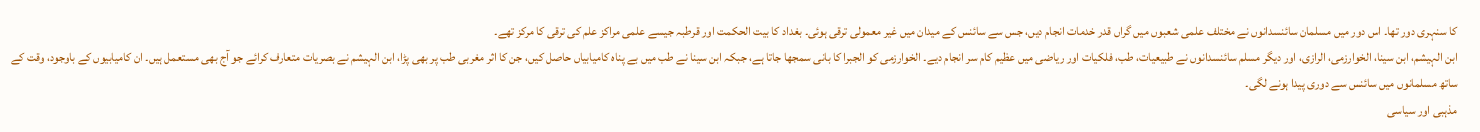کا سنہری دور تھا۔ اس دور میں مسلمان سائنسدانوں نے مختلف علمی شعبوں میں گراں قدر خدمات انجام دیں، جس سے سائنس کے میدان میں غیر معمولی ترقی ہوئی۔ بغداد کا بیت الحکمت اور قرطبہ جیسے علمی مراکز علم کی ترقی کا مرکز تھے۔
ابن الہیشم، ابن سینا، الخوارزمی، الرازی، اور دیگر مسلم سائنسدانوں نے طبیعیات، طب، فلکیات اور ریاضی میں عظیم کام سر انجام دیے۔ الخوارزمی کو الجبرا کا بانی سمجھا جاتا ہے، جبکہ ابن سینا نے طب میں بے پناہ کامیابیاں حاصل کیں، جن کا اثر مغربی طب پر بھی پڑا، ابن الہیشم نے بصریات متعارف کرائے جو آج بھی مستعمل ہیں۔ ان کامیابیوں کے باوجود، وقت کے ساتھ مسلمانوں میں سائنس سے دوری پیدا ہونے لگی۔
مذہبی اور سیاسی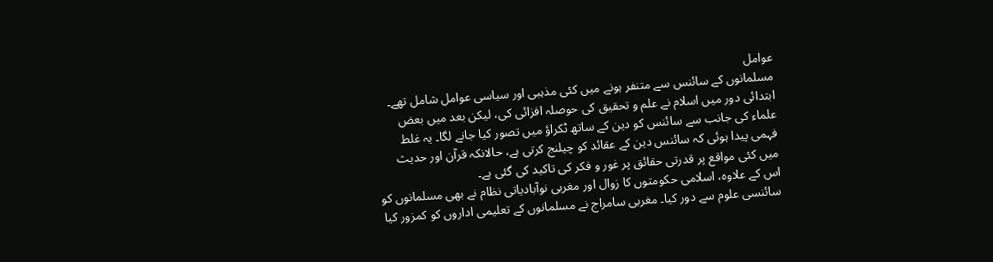عوامل
مسلمانوں کے سائنس سے متنفر ہونے میں کئی مذہبی اور سیاسی عوامل شامل تھے۔ ابتدائی دور میں اسلام نے علم و تحقیق کی حوصلہ افزائی کی، لیکن بعد میں بعض علماء کی جانب سے سائنس کو دین کے ساتھ ٹکراؤ میں تصور کیا جانے لگا۔ یہ غلط فہمی پیدا ہوئی کہ سائنس دین کے عقائد کو چیلنج کرتی ہے، حالانکہ قرآن اور حدیث میں کئی مواقع پر قدرتی حقائق پر غور و فکر کی تاکید کی گئی ہے۔
اس کے علاوہ، اسلامی حکومتوں کا زوال اور مغربی نوآبادیاتی نظام نے بھی مسلمانوں کو سائنسی علوم سے دور کیا۔ مغربی سامراج نے مسلمانوں کے تعلیمی اداروں کو کمزور کیا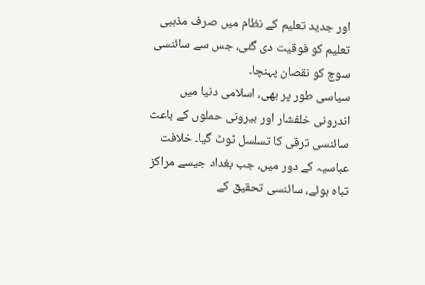اور جدید تعلیم کے نظام میں صرف مذہبی تعلیم کو فوقیت دی گئی، جس سے سائنسی سوچ کو نقصان پہنچا۔
سیاسی طور پر بھی، اسلامی دنیا میں اندرونی خلفشار اور بیرونی حملوں کے باعث سائنسی ترقی کا تسلسل ٹوٹ گیا۔ خلافت عباسیہ کے دور میں، جب بغداد جیسے مراکز تباہ ہوئے، سائنسی تحقیق کے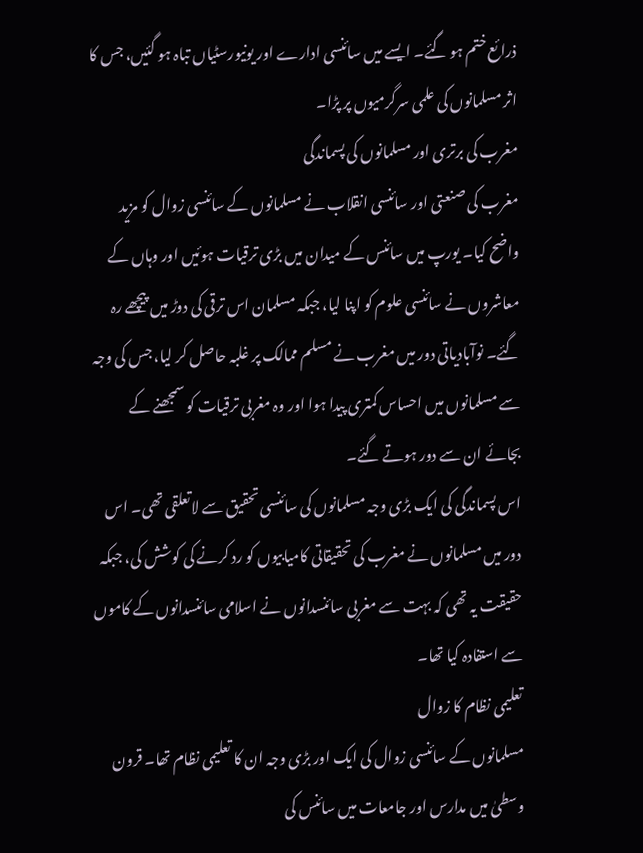ذرائع ختم ہو گئے۔ ایسے میں سائنسی ادارے اور یونیورسٹیاں تباہ ہو گئیں، جس کا اثر مسلمانوں کی علمی سرگرمیوں پر پڑا۔
مغرب کی برتری اور مسلمانوں کی پسماندگی
مغرب کی صنعتی اور سائنسی انقلاب نے مسلمانوں کے سائنسی زوال کو مزید واضح کیا۔ یورپ میں سائنس کے میدان میں بڑی ترقیات ہوئیں اور وہاں کے معاشروں نے سائنسی علوم کو اپنا لیا، جبکہ مسلمان اس ترقی کی دوڑ میں پیچھے رہ گئے۔ نوآبادیاتی دور میں مغرب نے مسلم ممالک پر غلبہ حاصل کر لیا، جس کی وجہ سے مسلمانوں میں احساس کمتری پیدا ہوا اور وہ مغربی ترقیات کو سمجھنے کے بجائے ان سے دور ہوتے گئے۔
اس پسماندگی کی ایک بڑی وجہ مسلمانوں کی سائنسی تحقیق سے لاتعلقی تھی۔ اس دور میں مسلمانوں نے مغرب کی تحقیقاتی کامیابیوں کو رد کرنے کی کوشش کی، جبکہ حقیقت یہ تھی کہ بہت سے مغربی سائنسدانوں نے اسلامی سائنسدانوں کے کاموں سے استفادہ کیا تھا۔
تعلیمی نظام کا زوال
مسلمانوں کے سائنسی زوال کی ایک اور بڑی وجہ ان کا تعلیمی نظام تھا۔ قرون وسطیٰ میں مدارس اور جامعات میں سائنس کی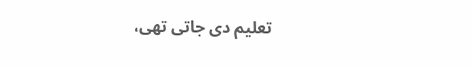تعلیم دی جاتی تھی،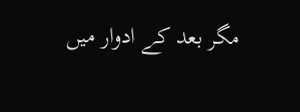مگر بعد کے ادوار میں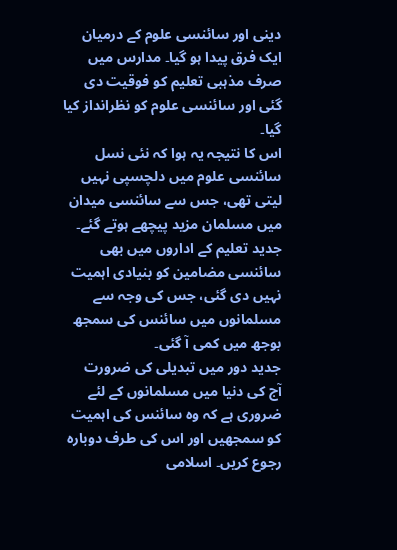دینی اور سائنسی علوم کے درمیان ایک فرق پیدا ہو گیا۔ مدارس میں صرف مذہبی تعلیم کو فوقیت دی گئی اور سائنسی علوم کو نظرانداز کیا گیا۔
اس کا نتیجہ یہ ہوا کہ نئی نسل سائنسی علوم میں دلچسپی نہیں لیتی تھی، جس سے سائنسی میدان میں مسلمان مزید پیچھے ہوتے گئے۔ جدید تعلیم کے اداروں میں بھی سائنسی مضامین کو بنیادی اہمیت نہیں دی گئی، جس کی وجہ سے مسلمانوں میں سائنس کی سمجھ بوجھ میں کمی آ گئی۔
جدید دور میں تبدیلی کی ضرورت
آج کی دنیا میں مسلمانوں کے لئے ضروری ہے کہ وہ سائنس کی اہمیت کو سمجھیں اور اس کی طرف دوبارہ رجوع کریں۔ اسلامی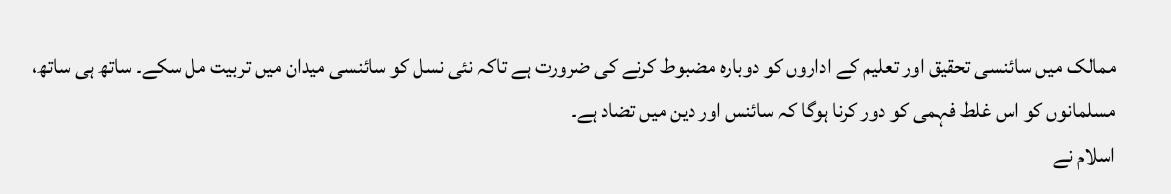ممالک میں سائنسی تحقیق اور تعلیم کے اداروں کو دوبارہ مضبوط کرنے کی ضرورت ہے تاکہ نئی نسل کو سائنسی میدان میں تربیت مل سکے۔ ساتھ ہی ساتھ، مسلمانوں کو اس غلط فہمی کو دور کرنا ہوگا کہ سائنس اور دین میں تضاد ہے۔
اسلام نے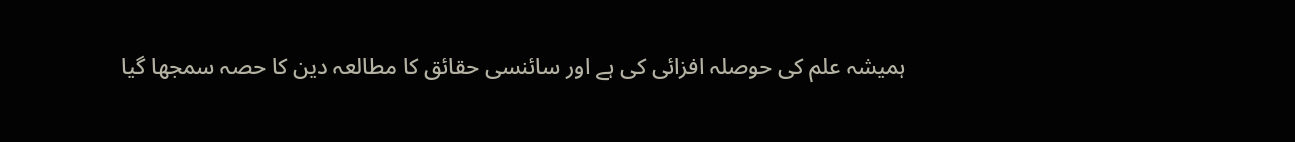ہمیشہ علم کی حوصلہ افزائی کی ہے اور سائنسی حقائق کا مطالعہ دین کا حصہ سمجھا گیا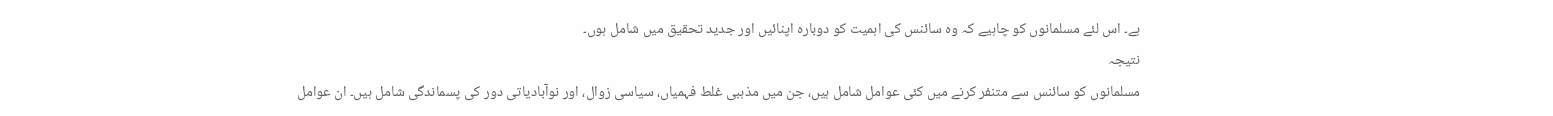ہے۔ اس لئے مسلمانوں کو چاہیے کہ وہ سائنس کی اہمیت کو دوبارہ اپنائیں اور جدید تحقیق میں شامل ہوں۔
نتیجہ
مسلمانوں کو سائنس سے متنفر کرنے میں کئی عوامل شامل ہیں، جن میں مذہبی غلط فہمیاں، سیاسی زوال، اور نوآبادیاتی دور کی پسماندگی شامل ہیں۔ ان عوامل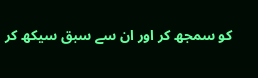کو سمجھ کر اور ان سے سبق سیکھ کر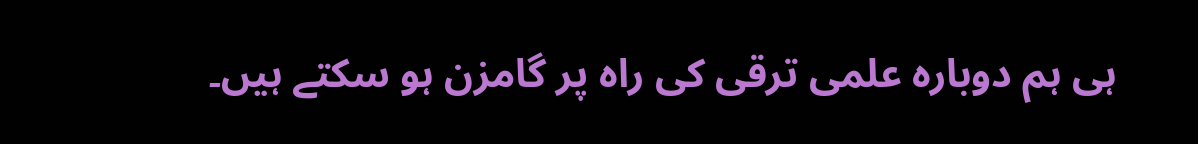ہی ہم دوبارہ علمی ترقی کی راہ پر گامزن ہو سکتے ہیں۔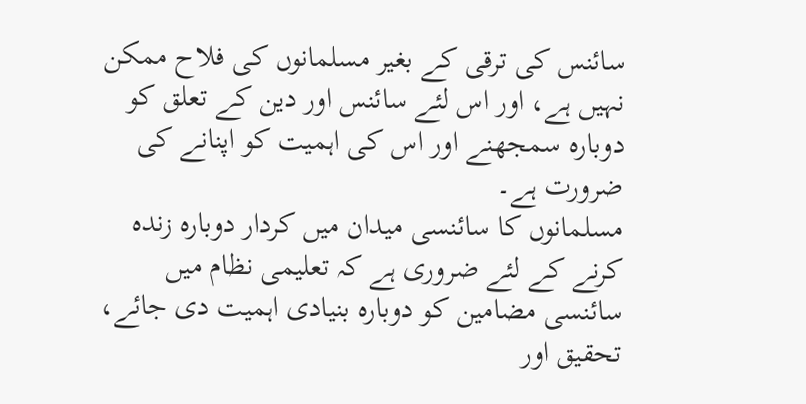سائنس کی ترقی کے بغیر مسلمانوں کی فلاح ممکن نہیں ہے، اور اس لئے سائنس اور دین کے تعلق کو دوبارہ سمجھنے اور اس کی اہمیت کو اپنانے کی ضرورت ہے۔
مسلمانوں کا سائنسی میدان میں کردار دوبارہ زندہ کرنے کے لئے ضروری ہے کہ تعلیمی نظام میں سائنسی مضامین کو دوبارہ بنیادی اہمیت دی جائے، تحقیق اور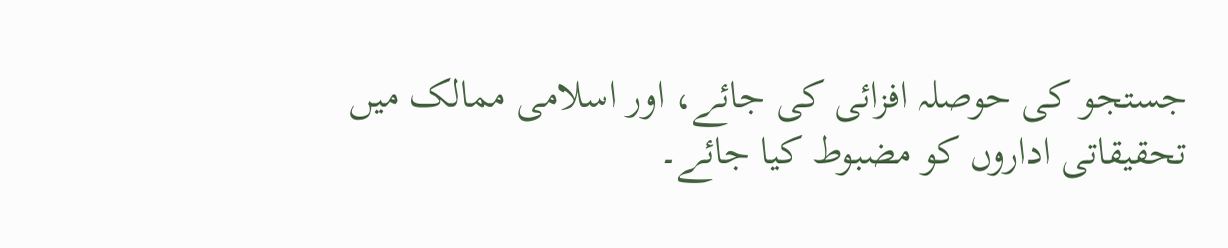جستجو کی حوصلہ افزائی کی جائے، اور اسلامی ممالک میں تحقیقاتی اداروں کو مضبوط کیا جائے۔